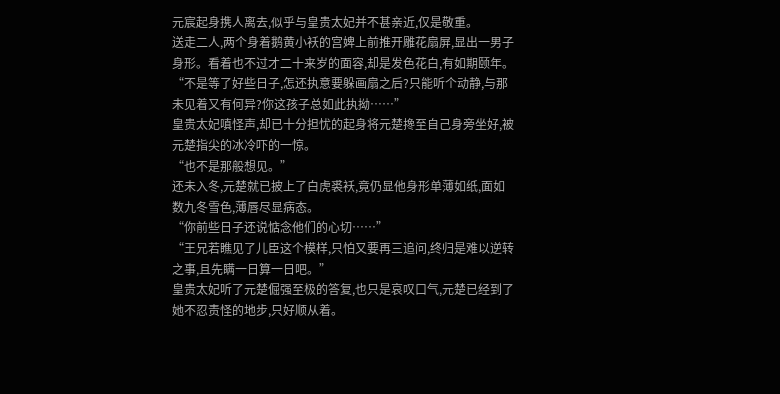元宸起身携人离去,似乎与皇贵太妃并不甚亲近,仅是敬重。
送走二人,两个身着鹅黄小袄的宫婢上前推开雕花扇屏,显出一男子身形。看着也不过才二十来岁的面容,却是发色花白,有如期颐年。
“不是等了好些日子,怎还执意要躲画扇之后?只能听个动静,与那未见着又有何异?你这孩子总如此执拗……”
皇贵太妃嗔怪声,却已十分担忧的起身将元楚搀至自己身旁坐好,被元楚指尖的冰冷吓的一惊。
“也不是那般想见。”
还未入冬,元楚就已披上了白虎裘袄,竟仍显他身形单薄如纸,面如数九冬雪色,薄唇尽显病态。
“你前些日子还说惦念他们的心切……”
“王兄若瞧见了儿臣这个模样,只怕又要再三追问,终归是难以逆转之事,且先瞒一日算一日吧。”
皇贵太妃听了元楚倔强至极的答复,也只是哀叹口气,元楚已经到了她不忍责怪的地步,只好顺从着。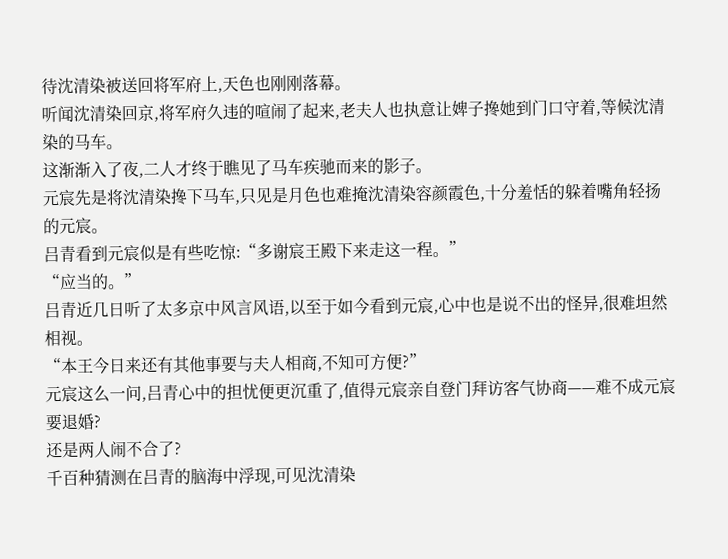待沈清染被送回将军府上,天色也刚刚落幕。
听闻沈清染回京,将军府久违的喧闹了起来,老夫人也执意让婢子搀她到门口守着,等候沈清染的马车。
这渐渐入了夜,二人才终于瞧见了马车疾驰而来的影子。
元宸先是将沈清染搀下马车,只见是月色也难掩沈清染容颜霞色,十分羞恬的躲着嘴角轻扬的元宸。
吕青看到元宸似是有些吃惊:“多谢宸王殿下来走这一程。”
“应当的。”
吕青近几日听了太多京中风言风语,以至于如今看到元宸,心中也是说不出的怪异,很难坦然相视。
“本王今日来还有其他事要与夫人相商,不知可方便?”
元宸这么一问,吕青心中的担忧便更沉重了,值得元宸亲自登门拜访客气协商——难不成元宸要退婚?
还是两人闹不合了?
千百种猜测在吕青的脑海中浮现,可见沈清染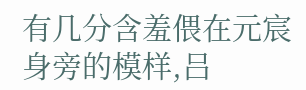有几分含羞偎在元宸身旁的模样,吕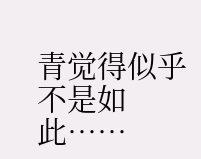青觉得似乎不是如此……